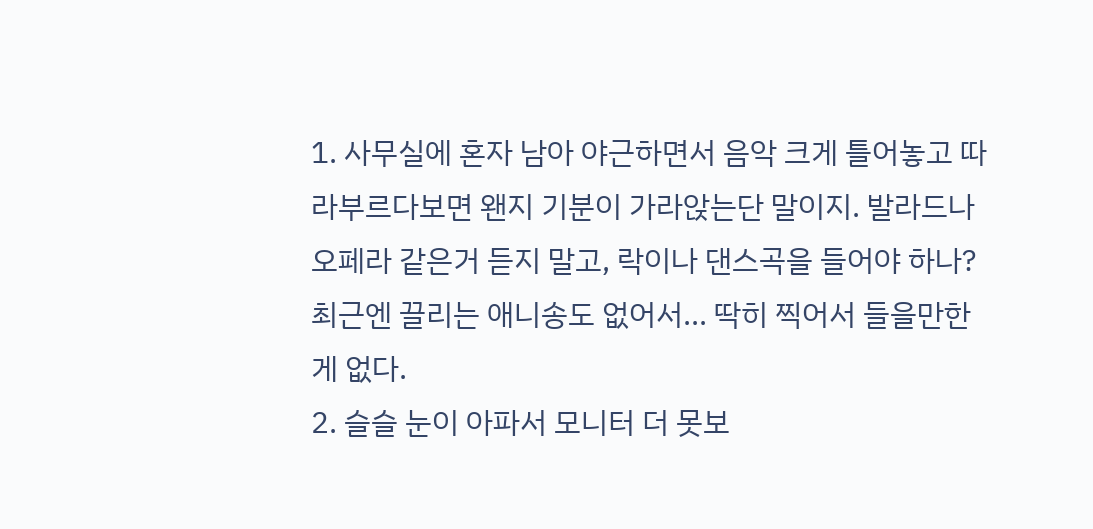1. 사무실에 혼자 남아 야근하면서 음악 크게 틀어놓고 따라부르다보면 왠지 기분이 가라앉는단 말이지. 발라드나 오페라 같은거 듣지 말고, 락이나 댄스곡을 들어야 하나? 최근엔 끌리는 애니송도 없어서... 딱히 찍어서 들을만한게 없다.
2. 슬슬 눈이 아파서 모니터 더 못보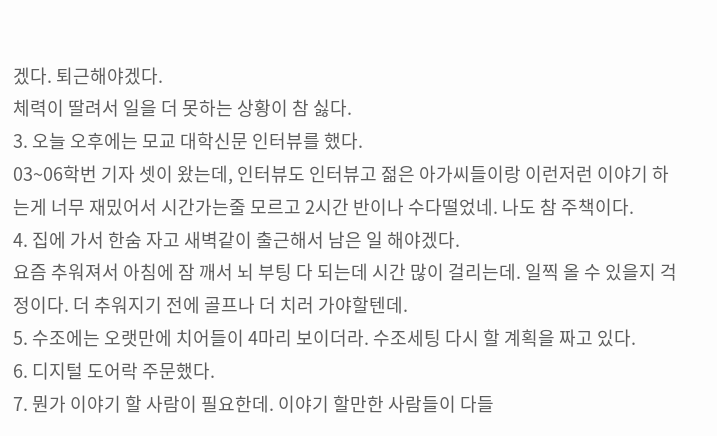겠다. 퇴근해야겠다.
체력이 딸려서 일을 더 못하는 상황이 참 싫다.
3. 오늘 오후에는 모교 대학신문 인터뷰를 했다.
03~06학번 기자 셋이 왔는데, 인터뷰도 인터뷰고 젊은 아가씨들이랑 이런저런 이야기 하는게 너무 재밌어서 시간가는줄 모르고 2시간 반이나 수다떨었네. 나도 참 주책이다.
4. 집에 가서 한숨 자고 새벽같이 출근해서 남은 일 해야겠다.
요즘 추워져서 아침에 잠 깨서 뇌 부팅 다 되는데 시간 많이 걸리는데. 일찍 올 수 있을지 걱정이다. 더 추워지기 전에 골프나 더 치러 가야할텐데.
5. 수조에는 오랫만에 치어들이 4마리 보이더라. 수조세팅 다시 할 계획을 짜고 있다.
6. 디지털 도어락 주문했다.
7. 뭔가 이야기 할 사람이 필요한데. 이야기 할만한 사람들이 다들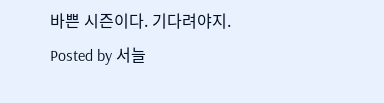바쁜 시즌이다. 기다려야지.
Posted by 서늘